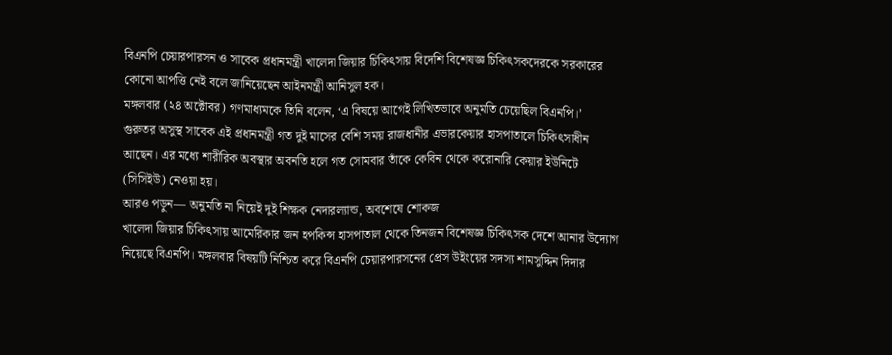বিএনপি চেয়ারপারসন ও সাবেক প্রধানমন্ত্রী খালেদা জিয়ার চিকিৎসায় বিদেশি বিশেষজ্ঞ চিকিৎসকদেরকে সরকারের কোনো আপত্তি নেই বলে জানিয়েছেন আইনমন্ত্রী আনিসুল হক।
মঙ্গলবার (২৪ অক্টোবর) গণমাধ্যমকে তিনি বলেন, ‘এ বিষয়ে আগেই লিখিতভাবে অনুমতি চেয়েছিল বিএনপি।’
গুরুতর অসুস্থ সাবেক এই প্রধানমন্ত্রী গত দুই মাসের বেশি সময় রাজধানীর এভারকেয়ার হাসপাতালে চিকিৎসাধীন আছেন। এর মধ্যে শারীরিক অবস্থার অবনতি হলে গত সোমবার তাঁকে কেবিন থেকে করোনারি কেয়ার ইউনিটে (সিসিইউ) নেওয়া হয়।
আরও পড়ুন— অনুমতি না নিয়েই দুই শিক্ষক নেদারল্যান্ড, অবশেষে শোকজ
খালেদা জিয়ার চিকিৎসায় আমেরিকার জন হপকিন্স হাসপাতাল থেকে তিনজন বিশেষজ্ঞ চিকিৎসক দেশে আনার উদ্যোগ নিয়েছে বিএনপি। মঙ্গলবার বিষয়টি নিশ্চিত করে বিএনপি চেয়ারপারসনের প্রেস উইংয়ের সদস্য শামসুদ্দিন দিদার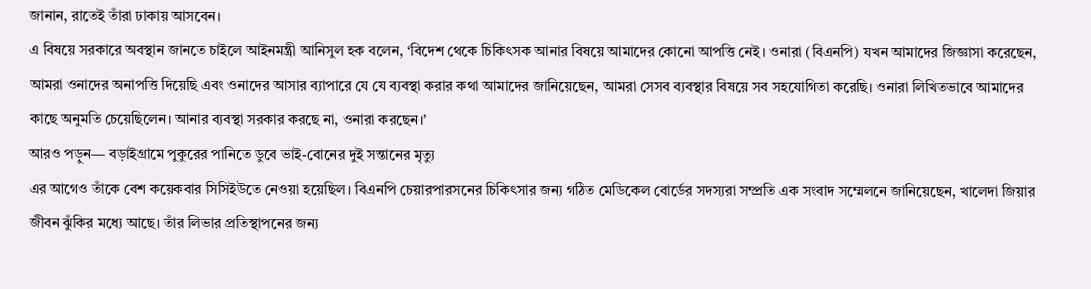জানান, রাতেই তাঁরা ঢাকায় আসবেন।
এ বিষয়ে সরকারে অবস্থান জানতে চাইলে আইনমন্ত্রী আনিসুল হক বলেন, ‘বিদেশ থেকে চিকিৎসক আনার বিষয়ে আমাদের কোনো আপত্তি নেই। ওনারা (বিএনপি) যখন আমাদের জিজ্ঞাসা করেছেন, আমরা ওনাদের অনাপত্তি দিয়েছি এবং ওনাদের আসার ব্যাপারে যে যে ব্যবস্থা করার কথা আমাদের জানিয়েছেন, আমরা সেসব ব্যবস্থার বিষয়ে সব সহযোগিতা করেছি। ওনারা লিখিতভাবে আমাদের কাছে অনুমতি চেয়েছিলেন। আনার ব্যবস্থা সরকার করছে না, ওনারা করছেন।’
আরও পড়ুন— বড়াইগ্রামে পুকুরের পানিতে ডুবে ভাই-বোনের দুই সন্তানের মৃত্যু
এর আগেও তাঁকে বেশ কয়েকবার সিসিইউতে নেওয়া হয়েছিল। বিএনপি চেয়ারপারসনের চিকিৎসার জন্য গঠিত মেডিকেল বোর্ডের সদস্যরা সম্প্রতি এক সংবাদ সম্মেলনে জানিয়েছেন, খালেদা জিয়ার জীবন ঝুঁকির মধ্যে আছে। তাঁর লিভার প্রতিস্থাপনের জন্য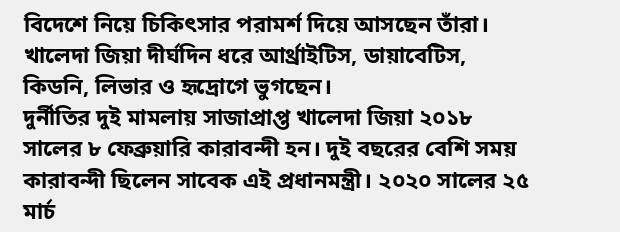বিদেশে নিয়ে চিকিৎসার পরামর্শ দিয়ে আসছেন তাঁরা।
খালেদা জিয়া দীর্ঘদিন ধরে আর্থ্রাইটিস, ডায়াবেটিস, কিডনি, লিভার ও হৃদ্রোগে ভুগছেন।
দুর্নীতির দুই মামলায় সাজাপ্রাপ্ত খালেদা জিয়া ২০১৮ সালের ৮ ফেব্রুয়ারি কারাবন্দী হন। দুই বছরের বেশি সময় কারাবন্দী ছিলেন সাবেক এই প্রধানমন্ত্রী। ২০২০ সালের ২৫ মার্চ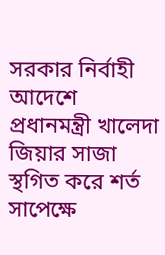সরকার নির্বাহী আদেশে প্রধানমন্ত্রী খালেদা জিয়ার সাজা স্থগিত করে শর্ত সাপেক্ষে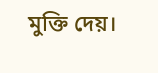মুক্তি দেয়।